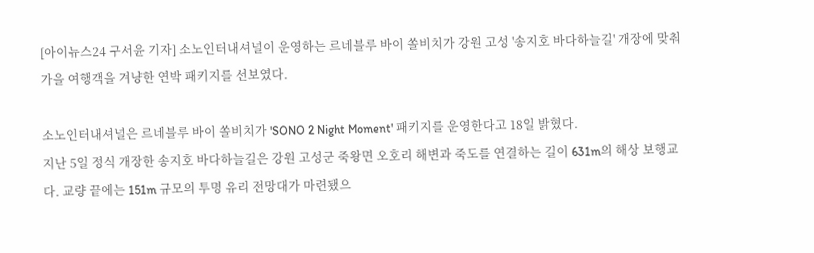[아이뉴스24 구서윤 기자] 소노인터내셔널이 운영하는 르네블루 바이 쏠비치가 강원 고성 '송지호 바다하늘길' 개장에 맞춰 가을 여행객을 겨냥한 연박 패키지를 선보였다.

소노인터내셔널은 르네블루 바이 쏠비치가 'SONO 2 Night Moment' 패키지를 운영한다고 18일 밝혔다.
지난 5일 정식 개장한 송지호 바다하늘길은 강원 고성군 죽왕면 오호리 해변과 죽도를 연결하는 길이 631m의 해상 보행교다. 교량 끝에는 151m 규모의 투명 유리 전망대가 마련됐으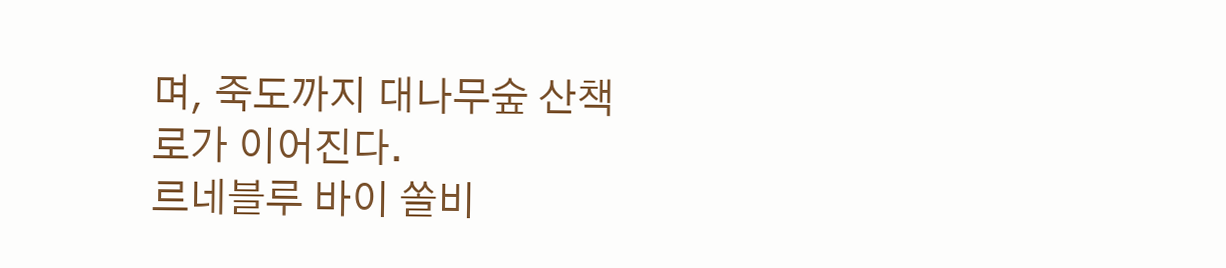며, 죽도까지 대나무숲 산책로가 이어진다.
르네블루 바이 쏠비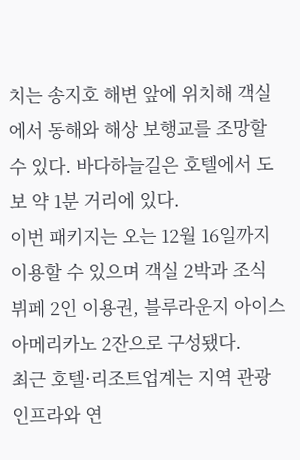치는 송지호 해변 앞에 위치해 객실에서 동해와 해상 보행교를 조망할 수 있다. 바다하늘길은 호텔에서 도보 약 1분 거리에 있다.
이번 패키지는 오는 12월 16일까지 이용할 수 있으며 객실 2박과 조식 뷔페 2인 이용권, 블루라운지 아이스 아메리카노 2잔으로 구성됐다.
최근 호텔·리조트업계는 지역 관광 인프라와 연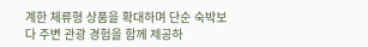계한 체류형 상품을 확대하며 단순 숙박보다 주변 관광 경험을 함께 제공하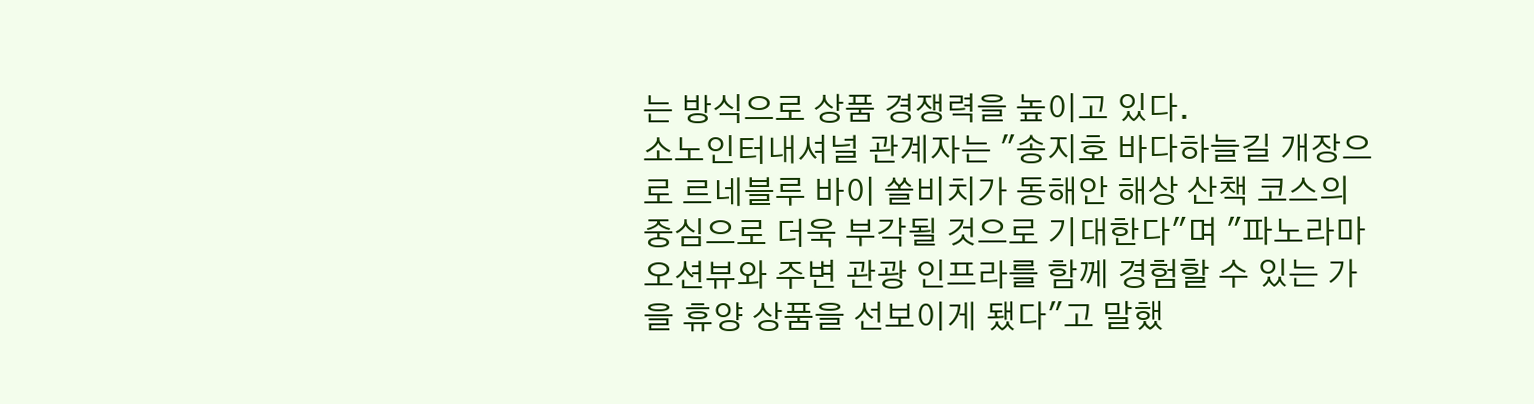는 방식으로 상품 경쟁력을 높이고 있다.
소노인터내셔널 관계자는 "송지호 바다하늘길 개장으로 르네블루 바이 쏠비치가 동해안 해상 산책 코스의 중심으로 더욱 부각될 것으로 기대한다"며 "파노라마 오션뷰와 주변 관광 인프라를 함께 경험할 수 있는 가을 휴양 상품을 선보이게 됐다"고 말했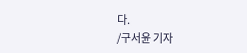다.
/구서윤 기자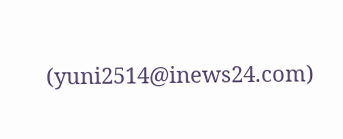(yuni2514@inews24.com)